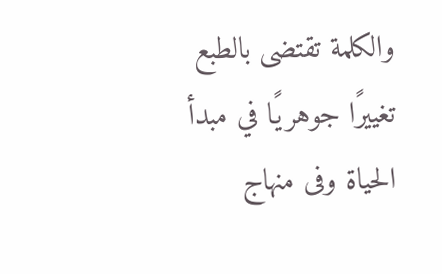والكلمة تقتضى بالطبع تغييرًا جوهريًا في مبدأ الحياة وفى منهاج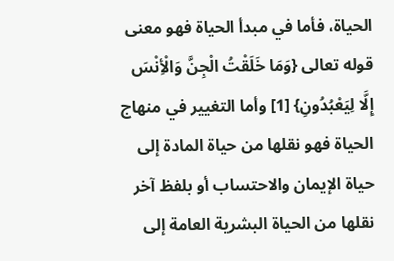الحياة، فأما في مبدأ الحياة فهو معنى قوله تعالى {وَمَا خَلَقْتُ الْجِنَّ وَالْأِنْسَ إِلَّا لِيَعْبُدُونِ} [1] وأما التغيير في منهاج الحياة فهو نقلها من حياة المادة إلى حياة الإيمان والاحتساب أو بلفظ آخر نقلها من الحياة البشرية العامة إلى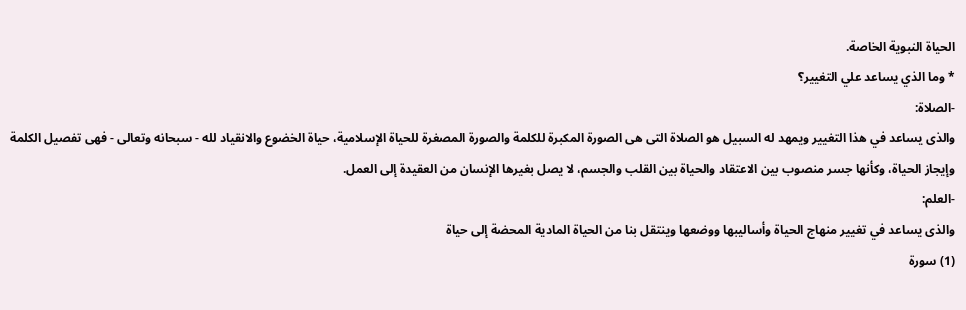الحياة النبوية الخاصة.
* وما الذي يساعد علي التغيير؟
-الصلاة:
والذى يساعد في هذا التغيير ويمهد له السبيل هو الصلاة التى هى الصورة المكبرة للكلمة والصورة المصغرة للحياة الإسلامية، حياة الخضوع والانقياد لله - سبحانه وتعالى - فهى تفصيل الكلمة وإيجاز الحياة، وكأنها جسر منصوب بين الاعتقاد والحياة بين القلب والجسم، لا يصل بغيرها الإنسان من العقيدة إلى العمل.
-العلم:
والذى يساعد في تغيير منهاج الحياة وأساليبها ووضعها وينتقل بنا من الحياة المادية المحضة إلى حياة
(1) سورة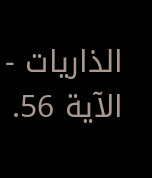الذاريات - الآية 56.